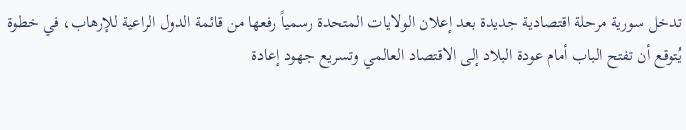تدخل سورية مرحلة اقتصادية جديدة بعد إعلان الولايات المتحدة رسمياً رفعها من قائمة الدول الراعية للإرهاب، في خطوة يُتوقع أن تفتح الباب أمام عودة البلاد إلى الاقتصاد العالمي وتسريع جهود إعادة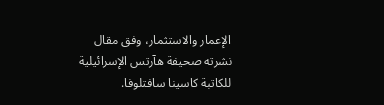الإعمار والاستثمار، وفق مقال نشرته صحيفة هآرتس الإسرائيلية للكاتبة كاسينا سافتلوفا.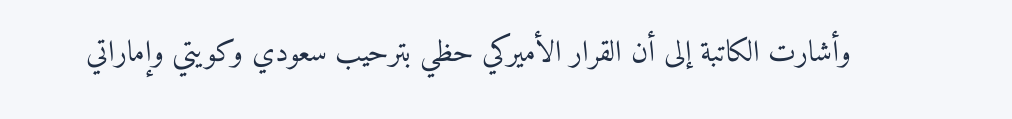وأشارت الكاتبة إلى أن القرار الأميركي حظي بترحيب سعودي وكويتي وإماراتي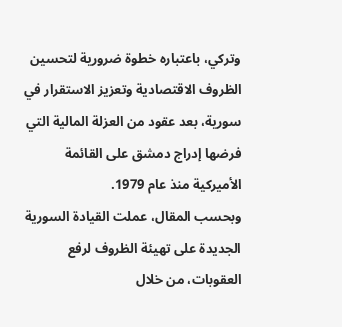وتركي، باعتباره خطوة ضرورية لتحسين الظروف الاقتصادية وتعزيز الاستقرار في سورية، بعد عقود من العزلة المالية التي فرضها إدراج دمشق على القائمة الأميركية منذ عام 1979.
وبحسب المقال، عملت القيادة السورية الجديدة على تهيئة الظروف لرفع العقوبات، من خلال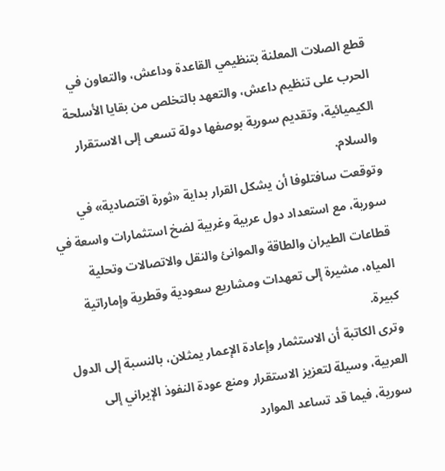قطع الصلات المعلنة بتنظيمي القاعدة وداعش، والتعاون في الحرب على تنظيم داعش، والتعهد بالتخلص من بقايا الأسلحة الكيميائية، وتقديم سورية بوصفها دولة تسعى إلى الاستقرار والسلام.
وتوقعت سافتلوفا أن يشكل القرار بداية «ثورة اقتصادية» في سورية، مع استعداد دول عربية وغربية لضخ استثمارات واسعة في قطاعات الطيران والطاقة والموانئ والنقل والاتصالات وتحلية المياه، مشيرة إلى تعهدات ومشاريع سعودية وقطرية وإماراتية كبيرة.
وترى الكاتبة أن الاستثمار وإعادة الإعمار يمثلان، بالنسبة إلى الدول العربية، وسيلة لتعزيز الاستقرار ومنع عودة النفوذ الإيراني إلى سورية، فيما قد تساعد الموارد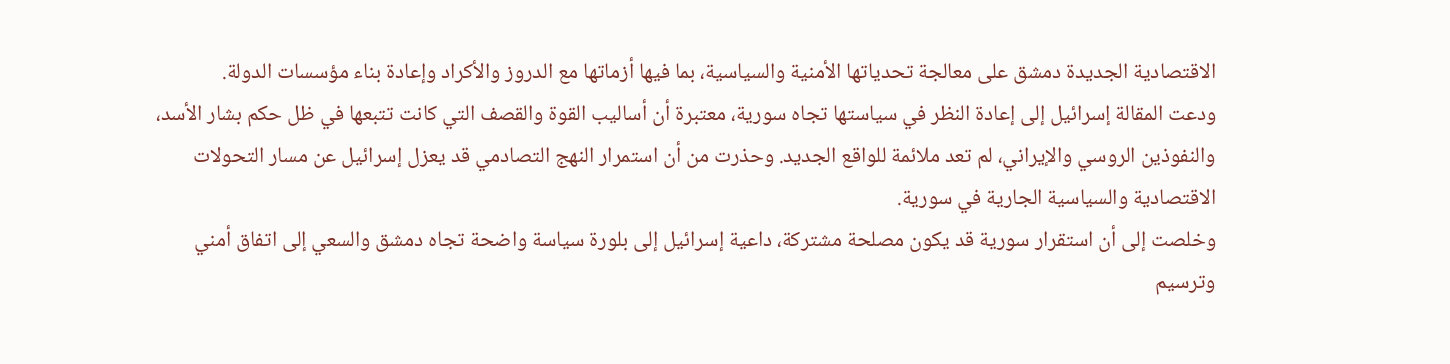الاقتصادية الجديدة دمشق على معالجة تحدياتها الأمنية والسياسية، بما فيها أزماتها مع الدروز والأكراد وإعادة بناء مؤسسات الدولة.
ودعت المقالة إسرائيل إلى إعادة النظر في سياستها تجاه سورية، معتبرة أن أساليب القوة والقصف التي كانت تتبعها في ظل حكم بشار الأسد، والنفوذين الروسي والإيراني، لم تعد ملائمة للواقع الجديد. وحذرت من أن استمرار النهج التصادمي قد يعزل إسرائيل عن مسار التحولات الاقتصادية والسياسية الجارية في سورية.
وخلصت إلى أن استقرار سورية قد يكون مصلحة مشتركة، داعية إسرائيل إلى بلورة سياسة واضحة تجاه دمشق والسعي إلى اتفاق أمني وترسيم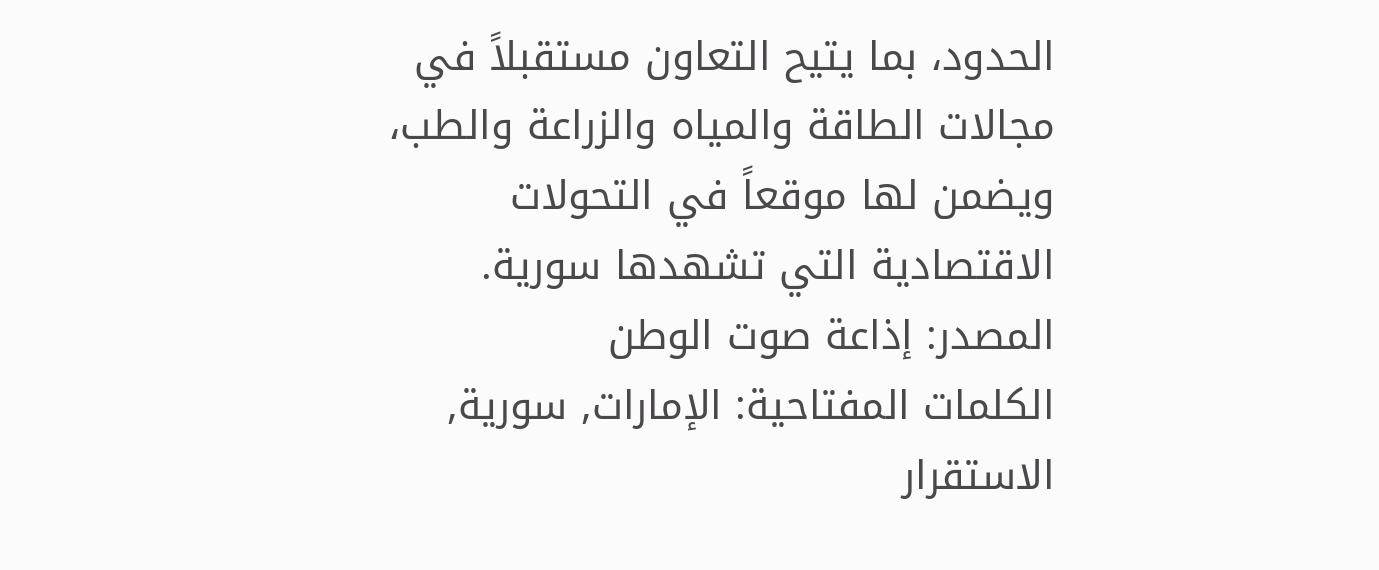الحدود، بما يتيح التعاون مستقبلاً في مجالات الطاقة والمياه والزراعة والطب، ويضمن لها موقعاً في التحولات الاقتصادية التي تشهدها سورية.
المصدر: إذاعة صوت الوطن
الكلمات المفتاحية: الإمارات, سورية, الاستقرار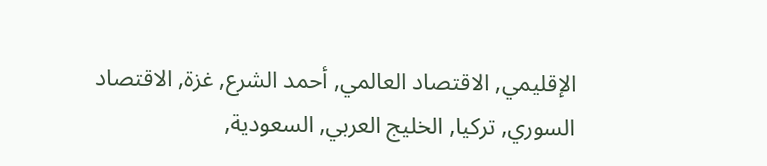الإقليمي, الاقتصاد العالمي, أحمد الشرع, غزة, الاقتصاد السوري, تركيا, الخليج العربي, السعودية,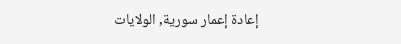إعادة إعمار سورية, الولايات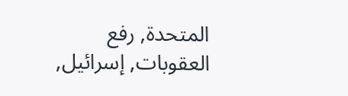المتحدة, رفع العقوبات, إسرائيل,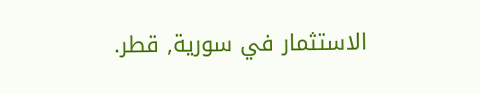الاستثمار في سورية, قطر.